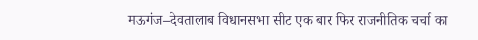मऊगंज–देवतालाब विधानसभा सीट एक बार फिर राजनीतिक चर्चा का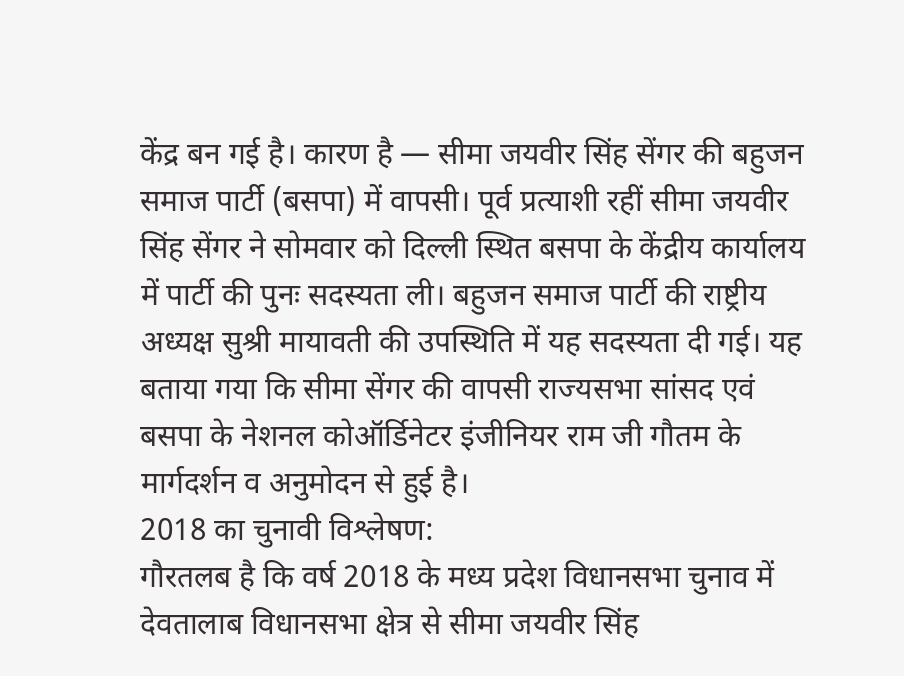केंद्र बन गई है। कारण है — सीमा जयवीर सिंह सेंगर की बहुजन समाज पार्टी (बसपा) में वापसी। पूर्व प्रत्याशी रहीं सीमा जयवीर सिंह सेंगर ने सोमवार को दिल्ली स्थित बसपा के केंद्रीय कार्यालय में पार्टी की पुनः सदस्यता ली। बहुजन समाज पार्टी की राष्ट्रीय अध्यक्ष सुश्री मायावती की उपस्थिति में यह सदस्यता दी गई। यह बताया गया कि सीमा सेंगर की वापसी राज्यसभा सांसद एवं बसपा के नेशनल कोऑर्डिनेटर इंजीनियर राम जी गौतम के मार्गदर्शन व अनुमोदन से हुई है।
2018 का चुनावी विश्लेषण:
गौरतलब है कि वर्ष 2018 के मध्य प्रदेश विधानसभा चुनाव में देवतालाब विधानसभा क्षेत्र से सीमा जयवीर सिंह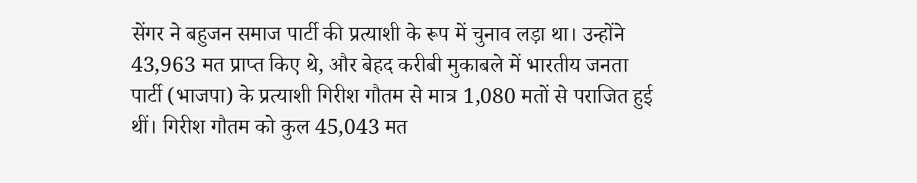सेंगर ने बहुजन समाज पार्टी की प्रत्याशी के रूप में चुनाव लड़ा था। उन्होंने 43,963 मत प्राप्त किए थे, और बेहद करीबी मुकाबले में भारतीय जनता पार्टी (भाजपा) के प्रत्याशी गिरीश गौतम से मात्र 1,080 मतों से पराजित हुई थीं। गिरीश गौतम को कुल 45,043 मत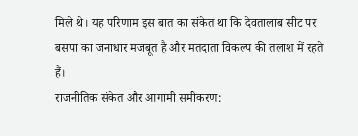मिले थे। यह परिणाम इस बात का संकेत था कि देवतालाब सीट पर बसपा का जनाधार मजबूत है और मतदाता विकल्प की तलाश में रहते हैं।
राजनीतिक संकेत और आगामी समीकरण: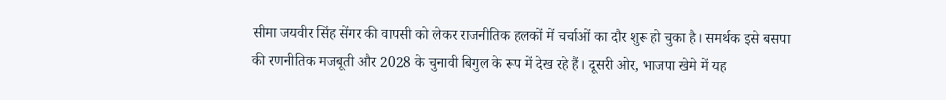सीमा जयवीर सिंह सेंगर की वापसी को लेकर राजनीतिक हलकों में चर्चाओं का दौर शुरू हो चुका है। समर्थक इसे बसपा की रणनीतिक मजबूती और 2028 के चुनावी बिगुल के रूप में देख रहे हैं। दूसरी ओर, भाजपा खेमे में यह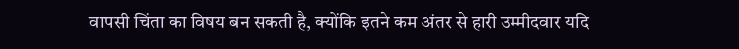वापसी चिंता का विषय बन सकती है, क्योंकि इतने कम अंतर से हारी उम्मीदवार यदि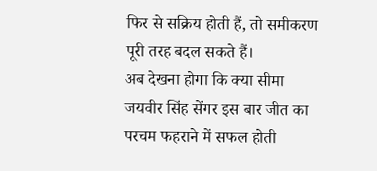फिर से सक्रिय होती हैं, तो समीकरण पूरी तरह बदल सकते हैं।
अब देखना होगा कि क्या सीमा जयवीर सिंह सेंगर इस बार जीत का परचम फहराने में सफल होती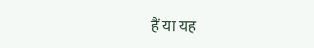हैं या यह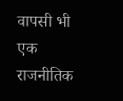वापसी भी एक राजनीतिक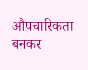औपचारिकता बनकर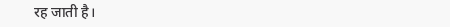रह जाती है।